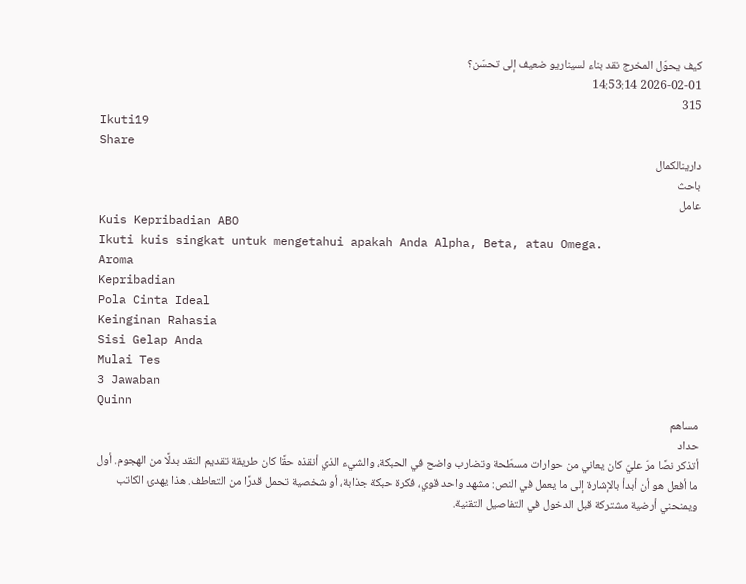كيف يحوّل المخرج نقد بناء لسيناريو ضعيف إلى تحسّن؟
2026-02-01 14:53:14
315
Ikuti19
Share
دارينالكمال
باحث
عامل
Kuis Kepribadian ABO
Ikuti kuis singkat untuk mengetahui apakah Anda Alpha, Beta, atau Omega.
Aroma
Kepribadian
Pola Cinta Ideal
Keinginan Rahasia
Sisi Gelap Anda
Mulai Tes
3 Jawaban
Quinn
مساهم
حداد
أتذكر نصًا مرّ عليّ كان يعاني من حوارات مسطّحة وتضارب واضح في الحبكة، والشيء الذي أنقذه حقًا كان طريقة تقديم النقد بدلًا من الهجوم. أول ما أفعل هو أن أبدأ بالإشارة إلى ما يعمل في النص: مشهد واحد قوي، فكرة حبكة جذابة، أو شخصية تحمل قدرًا من التعاطف. هذا يهدئ الكاتب ويمنحني أرضية مشتركة قبل الدخول في التفاصيل التقنية.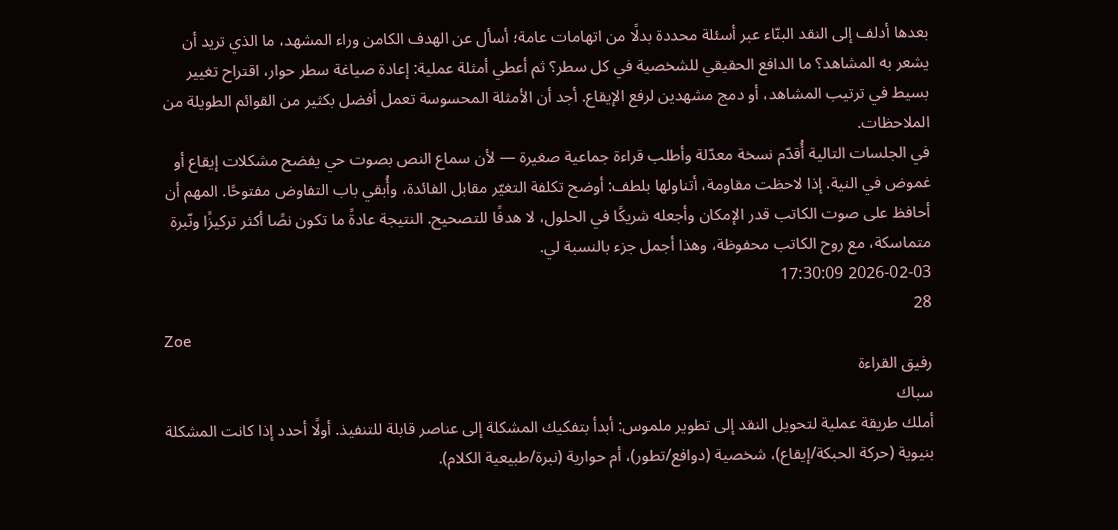بعدها أدلف إلى النقد البنّاء عبر أسئلة محددة بدلًا من اتهامات عامة؛ أسأل عن الهدف الكامن وراء المشهد، ما الذي تريد أن يشعر به المشاهد؟ ما الدافع الحقيقي للشخصية في كل سطر؟ ثم أعطي أمثلة عملية: إعادة صياغة سطر حوار، اقتراح تغيير بسيط في ترتيب المشاهد، أو دمج مشهدين لرفع الإيقاع. أجد أن الأمثلة المحسوسة تعمل أفضل بكثير من القوائم الطويلة من الملاحظات.
في الجلسات التالية أُقدّم نسخة معدّلة وأطلب قراءة جماعية صغيرة — لأن سماع النص بصوت حي يفضح مشكلات إيقاع أو غموض في النية. إذا لاحظت مقاومة، أتناولها بلطف: أوضح تكلفة التغيّر مقابل الفائدة، وأُبقي باب التفاوض مفتوحًا. المهم أن أحافظ على صوت الكاتب قدر الإمكان وأجعله شريكًا في الحلول، لا هدفًا للتصحيح. النتيجة عادةً ما تكون نصًا أكثر تركيزًا ونّبرة متماسكة، مع روح الكاتب محفوظة، وهذا أجمل جزء بالنسبة لي.
2026-02-03 17:30:09
28
Zoe
رفيق القراءة
سباك
أملك طريقة عملية لتحويل النقد إلى تطوير ملموس: أبدأ بتفكيك المشكلة إلى عناصر قابلة للتنفيذ. أولًا أحدد إذا كانت المشكلة بنيوية (حركة الحبكة/إيقاع)، شخصية (دوافع/تطور)، أم حوارية (نبرة/طبيعية الكلام).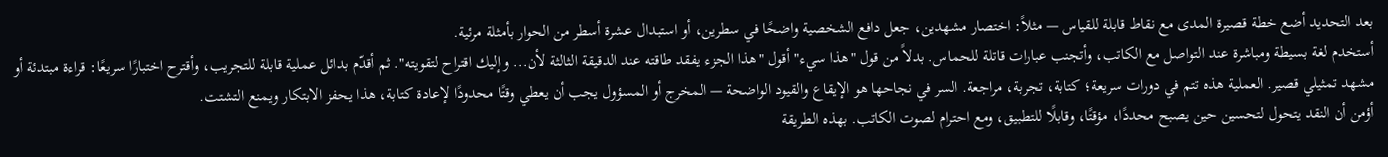بعد التحديد أضع خطة قصيرة المدى مع نقاط قابلة للقياس — مثلاً: اختصار مشهدين، جعل دافع الشخصية واضحًا في سطرين، أو استبدال عشرة أسطر من الحوار بأمثلة مرئية.
أستخدم لغة بسيطة ومباشرة عند التواصل مع الكاتب، وأتجنب عبارات قاتلة للحماس. بدلاً من قول "هذا سيء" أقول "هذا الجزء يفقد طاقته عند الدقيقة الثالثة لأن... وإليك اقتراح لتقويته". ثم أقدّم بدائل عملية قابلة للتجريب، وأقترح اختبارًا سريعًا: قراءة مبتدئة أو مشهد تمثيلي قصير. العملية هذه تتم في دورات سريعة؛ كتابة، تجربة، مراجعة. السر في نجاحها هو الإيقاع والقيود الواضحة — المخرج أو المسؤول يجب أن يعطي وقتًا محدودًا لإعادة كتابة، هذا يحفز الابتكار ويمنع التشتت.
أؤمن أن النقد يتحول لتحسين حين يصبح محددًا، مؤقتًا، وقابلًا للتطبيق، ومع احترام لصوت الكاتب. بهذه الطريقة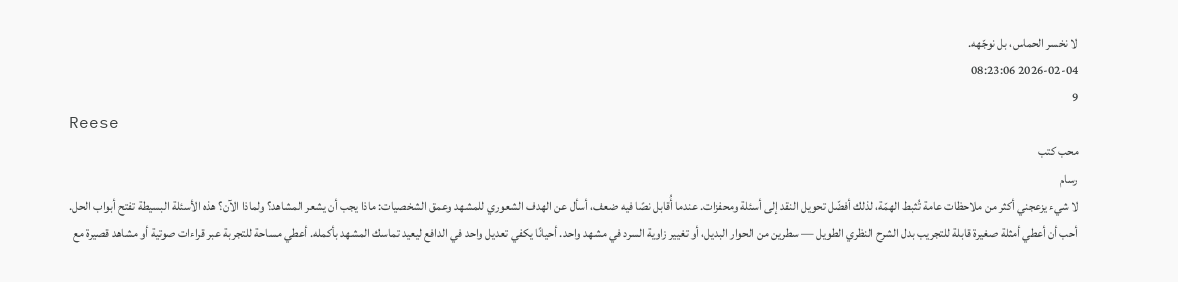لا نخسر الحماس، بل نوجّهه.
2026-02-04 08:23:06
9
Reese
محب كتب
رسام
لا شيء يزعجني أكثر من ملاحظات عامة تُثبط الهمّة، لذلك أفضّل تحويل النقد إلى أسئلة ومحفزات. عندما أُقابل نصًا فيه ضعف، أسأل عن الهدف الشعوري للمشهد وعمق الشخصيات: ماذا يجب أن يشعر المشاهد؟ ولماذا الآن؟ هذه الأسئلة البسيطة تفتح أبواب الحل.
أحب أن أعطي أمثلة صغيرة قابلة للتجريب بدل الشرح النظري الطويل — سطرين من الحوار البديل، أو تغيير زاوية السرد في مشهد واحد. أحيانًا يكفي تعديل واحد في الدافع ليعيد تماسك المشهد بأكمله. أعطي مساحة للتجربة عبر قراءات صوتية أو مشاهد قصيرة مع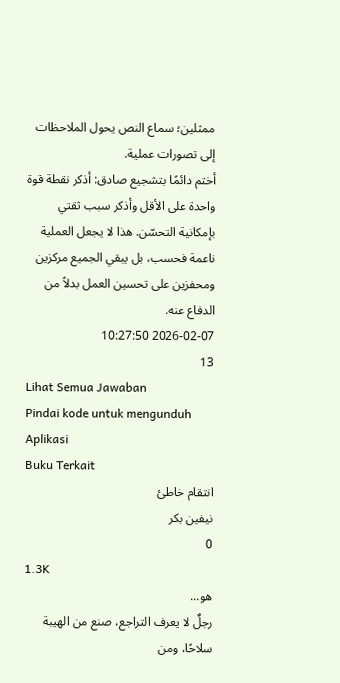ممثلين؛ سماع النص يحول الملاحظات إلى تصورات عملية.
أختم دائمًا بتشجيع صادق: أذكر نقطة قوة واحدة على الأقل وأذكر سبب ثقتي بإمكانية التحسّن. هذا لا يجعل العملية ناعمة فحسب، بل يبقي الجميع مركزين ومحفزين على تحسين العمل بدلاً من الدفاع عنه.
2026-02-07 10:27:50
13
Lihat Semua Jawaban
Pindai kode untuk mengunduh Aplikasi
Buku Terkait
انتقام خاطئ
نيفين بكر
0
1.3K
هو...
رجلٌ لا يعرف التراجع، صنع من الهيبة سلاحًا، ومن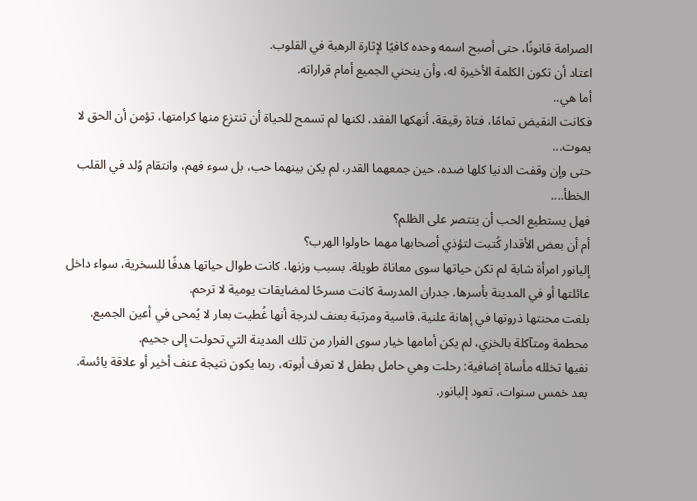الصرامة قانونًا، حتى أصبح اسمه وحده كافيًا لإثارة الرهبة في القلوب.
اعتاد أن تكون الكلمة الأخيرة له، وأن ينحني الجميع أمام قراراته.
أما هي..
فكانت النقيض تمامًا، فتاة رقيقة، أنهكها الفقد، لكنها لم تسمح للحياة أن تنتزع منها كرامتها، تؤمن أن الحق لا يموت...
حتى وإن وقفت الدنيا كلها ضده، حين جمعهما القدر، لم يكن بينهما حب، بل سوء فهم، وانتقام وُلد في القلب الخطأ....
فهل يستطيع الحب أن ينتصر على الظلم؟
أم أن بعض الأقدار كُتبت لتؤذي أصحابها مهما حاولوا الهرب؟
إليانور امرأة شابة لم تكن حياتها سوى معاناة طويلة. بسبب وزنها، كانت طوال حياتها هدفًا للسخرية، سواء داخل عائلتها أو في المدينة بأسرها. جدران المدرسة كانت مسرحًا لمضايقات يومية لا ترحم.
بلغت محنتها ذروتها في إهانة علنية، قاسية ومرتبة بعنف لدرجة أنها غُطيت بعار لا يُمحى في أعين الجميع. محطمة ومتآكلة بالخزي، لم يكن أمامها خيار سوى الفرار من تلك المدينة التي تحولت إلى جحيم.
نفيها تخلله مأساة إضافية: رحلت وهي حامل بطفل لا تعرف أبوته، ربما يكون نتيجة عنف أخير أو علاقة يائسة.
بعد خمس سنوات، تعود إليانور.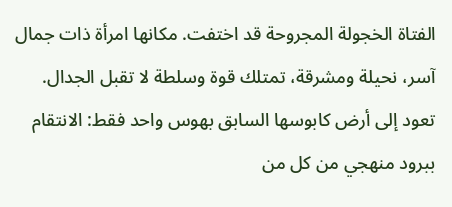الفتاة الخجولة المجروحة قد اختفت. مكانها امرأة ذات جمال آسر، نحيلة ومشرقة، تمتلك قوة وسلطة لا تقبل الجدال. تعود إلى أرض كابوسها السابق بهوس واحد فقط: الانتقام ببرود منهجي من كل من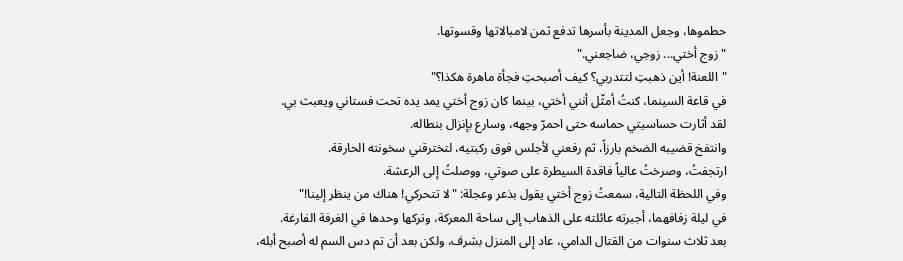حطموها، وجعل المدينة بأسرها تدفع ثمن لامبالاتها وقسوتها.
"زوج أختي... زوجي، ضاجعني."
"اللعنة! أين ذهبتِ لتتدربي؟ كيف أصبحتِ فجأة ماهرة هكذا؟"
في قاعة السينما، كنتُ أمثّل أنني أختي، بينما كان زوج أختي يمد يده تحت فستاني ويعبث بي.
لقد أثارت حساسيتي حماسه حتى احمرّ وجهه، وسارع بإنزال بنطاله.
وانتفخ قضيبه الضخم بارزاً، ثم رفعني لأجلس فوق ركبتيه، لتخترقني سخونته الحارقة.
ارتجفتُ، وصرختُ عالياً فاقدة السيطرة على صوتي، ووصلتُ إلى الرعشة.
وفي اللحظة التالية، سمعتُ زوج أختي يقول بذعر وعجلة: "لا تتحركي! هناك من ينظر إلينا!"
في ليلة زفافهما، أجبرته عائلته على الذهاب إلى ساحة المعركة، وتركها وحدها في الغرفة الفارغة.
بعد ثلاث سنوات من القتال الدامي، عاد إلى المنزل بشرف، ولكن بعد أن تم دس السم له أصبح أبله،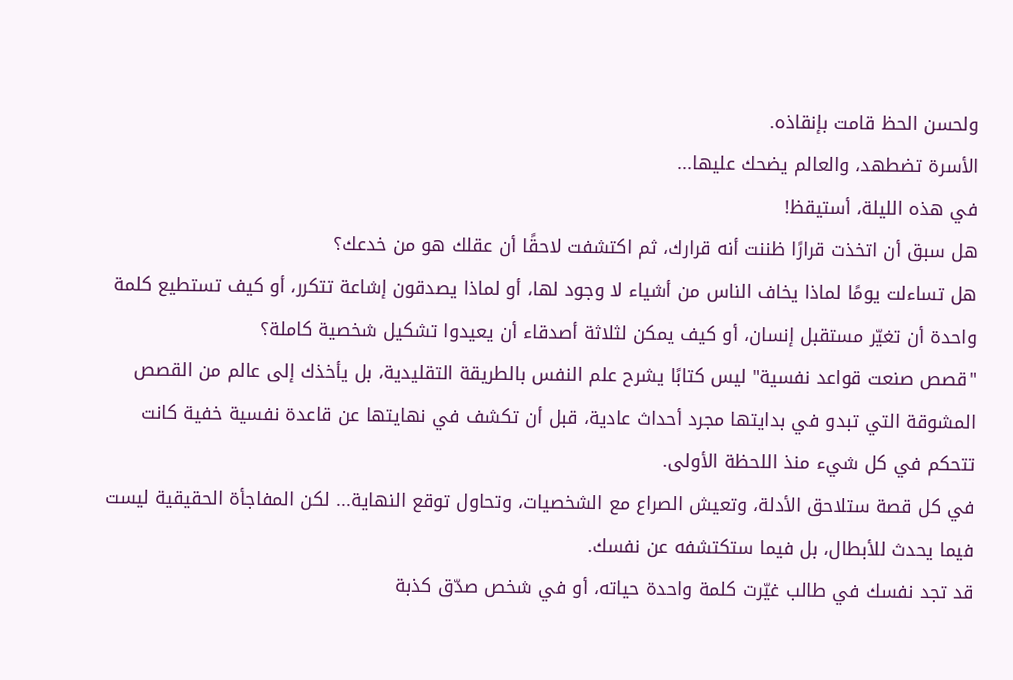ولحسن الحظ قامت بإنقاذه.
الأسرة تضطهد، والعالم يضحك عليها...
في هذه الليلة، أستيقظ!
هل سبق أن اتخذت قرارًا ظننت أنه قرارك، ثم اكتشفت لاحقًا أن عقلك هو من خدعك؟
هل تساءلت يومًا لماذا يخاف الناس من أشياء لا وجود لها، أو لماذا يصدقون إشاعة تتكرر، أو كيف تستطيع كلمة واحدة أن تغيّر مستقبل إنسان، أو كيف يمكن لثلاثة أصدقاء أن يعيدوا تشكيل شخصية كاملة؟
"قصص صنعت قواعد نفسية" ليس كتابًا يشرح علم النفس بالطريقة التقليدية، بل يأخذك إلى عالم من القصص المشوقة التي تبدو في بدايتها مجرد أحداث عادية، قبل أن تكشف في نهايتها عن قاعدة نفسية خفية كانت تتحكم في كل شيء منذ اللحظة الأولى.
في كل قصة ستلاحق الأدلة، وتعيش الصراع مع الشخصيات، وتحاول توقع النهاية... لكن المفاجأة الحقيقية ليست فيما يحدث للأبطال، بل فيما ستكتشفه عن نفسك.
قد تجد نفسك في طالب غيّرت كلمة واحدة حياته، أو في شخص صدّق كذبة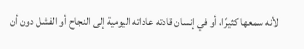لأنه سمعها كثيرًا، أو في إنسان قادته عاداته اليومية إلى النجاح أو الفشل دون أن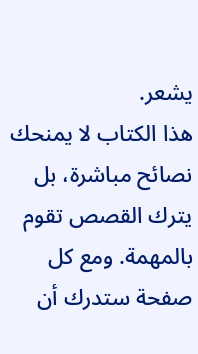يشعر.
هذا الكتاب لا يمنحك نصائح مباشرة، بل يترك القصص تقوم بالمهمة. ومع كل صفحة ستدرك أن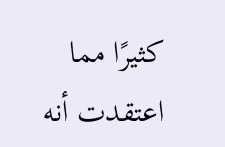كثيرًا مما اعتقدت أنه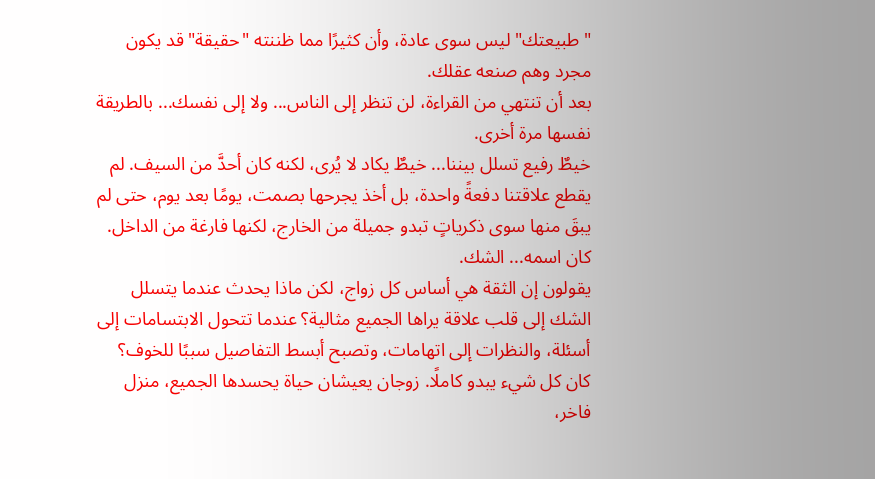"طبيعتك" ليس سوى عادة، وأن كثيرًا مما ظننته "حقيقة" قد يكون مجرد وهم صنعه عقلك.
بعد أن تنتهي من القراءة، لن تنظر إلى الناس... ولا إلى نفسك... بالطريقة نفسها مرة أخرى.
خيطٌ رفيع تسلل بيننا... خيطٌ يكاد لا يُرى، لكنه كان أحدَّ من السيف. لم يقطع علاقتنا دفعةً واحدة، بل أخذ يجرحها بصمت، يومًا بعد يوم، حتى لم يبقَ منها سوى ذكرياتٍ تبدو جميلة من الخارج، لكنها فارغة من الداخل. كان اسمه... الشك.
يقولون إن الثقة هي أساس كل زواج، لكن ماذا يحدث عندما يتسلل الشك إلى قلب علاقة يراها الجميع مثالية؟ عندما تتحول الابتسامات إلى أسئلة، والنظرات إلى اتهامات، وتصبح أبسط التفاصيل سببًا للخوف؟
كان كل شيء يبدو كاملًا. زوجان يعيشان حياة يحسدها الجميع، منزل فاخر،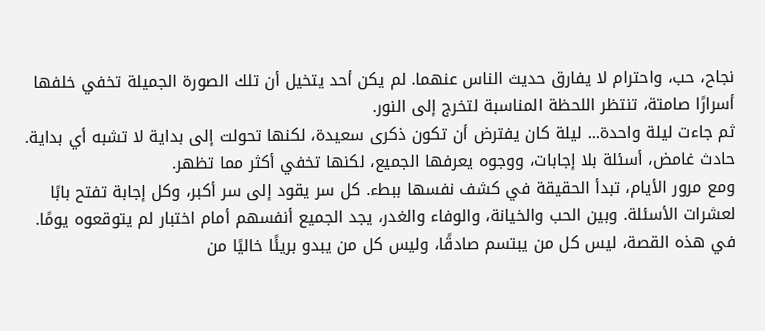نجاح، حب، واحترام لا يفارق حديث الناس عنهما. لم يكن أحد يتخيل أن تلك الصورة الجميلة تخفي خلفها أسرارًا صامتة، تنتظر اللحظة المناسبة لتخرج إلى النور.
ثم جاءت ليلة واحدة... ليلة كان يفترض أن تكون ذكرى سعيدة، لكنها تحولت إلى بداية لا تشبه أي بداية. حادث غامض، أسئلة بلا إجابات، ووجوه يعرفها الجميع، لكنها تخفي أكثر مما تظهر.
ومع مرور الأيام، تبدأ الحقيقة في كشف نفسها ببطء. كل سر يقود إلى سر أكبر، وكل إجابة تفتح بابًا لعشرات الأسئلة. وبين الحب والخيانة، والوفاء والغدر، يجد الجميع أنفسهم أمام اختبار لم يتوقعوه يومًا.
في هذه القصة، ليس كل من يبتسم صادقًا، وليس كل من يبدو بريئًا خاليًا من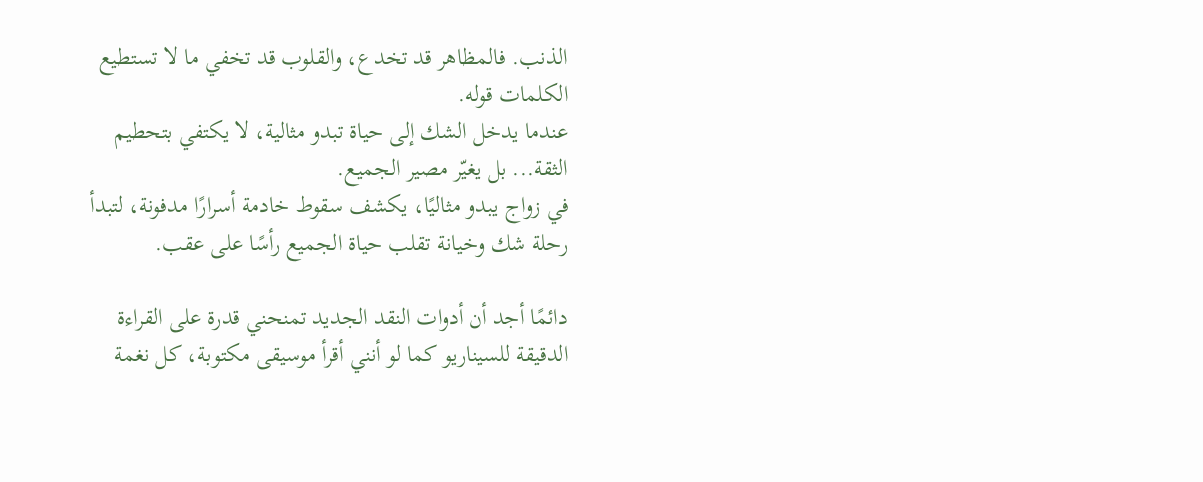الذنب. فالمظاهر قد تخدع، والقلوب قد تخفي ما لا تستطيع الكلمات قوله.
عندما يدخل الشك إلى حياة تبدو مثالية، لا يكتفي بتحطيم الثقة... بل يغيّر مصير الجميع.
في زواج يبدو مثاليًا، يكشف سقوط خادمة أسرارًا مدفونة، لتبدأ رحلة شك وخيانة تقلب حياة الجميع رأسًا على عقب.

دائمًا أجد أن أدوات النقد الجديد تمنحني قدرة على القراءة الدقيقة للسيناريو كما لو أنني أقرأ موسيقى مكتوبة، كل نغمة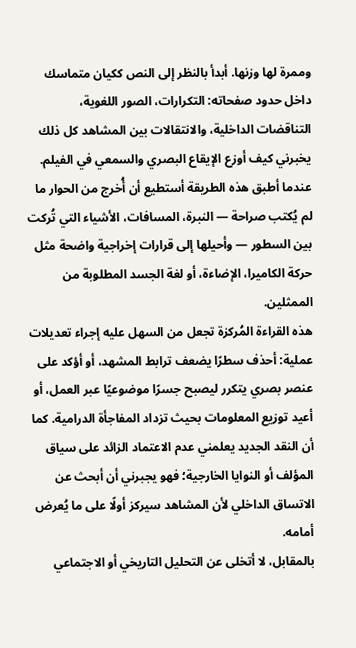وممرة لها وزنها. أبدأ بالنظر إلى النص ككيان متماسك داخل حدود صفحاته: التكرارات، الصور اللغوية، التناقضات الداخلية، والانتقالات بين المشاهد كل ذلك يخبرني كيف أوزع الإيقاع البصري والسمعي في الفيلم. عندما أطبق هذه الطريقة أستطيع أن أُخرج من الحوار ما لم يُكتب صراحة — النبرة، المسافات، الأشياء التي تُركت بين السطور — وأحيلها إلى قرارات إخراجية واضحة مثل حركة الكاميرا، الإضاءة، أو لغة الجسد المطلوبة من الممثلين.
هذه القراءة المُركزة تجعل من السهل عليه إجراء تعديلات عملية: أحذف سطرًا يضعف ترابط المشهد، أو أؤكد على عنصر بصري يتكرر ليصبح جسرًا موضوعيًا عبر العمل، أو أعيد توزيع المعلومات بحيث تزداد المفاجأة الدرامية. كما أن النقد الجديد يعلمني عدم الاعتماد الزائد على سياق المؤلف أو النوايا الخارجية؛ فهو يجبرني أن أبحث عن الاتساق الداخلي لأن المشاهد سيركز أولًا على ما يُعرض أمامه.
بالمقابل، لا أتخلى عن التحليل التاريخي أو الاجتماعي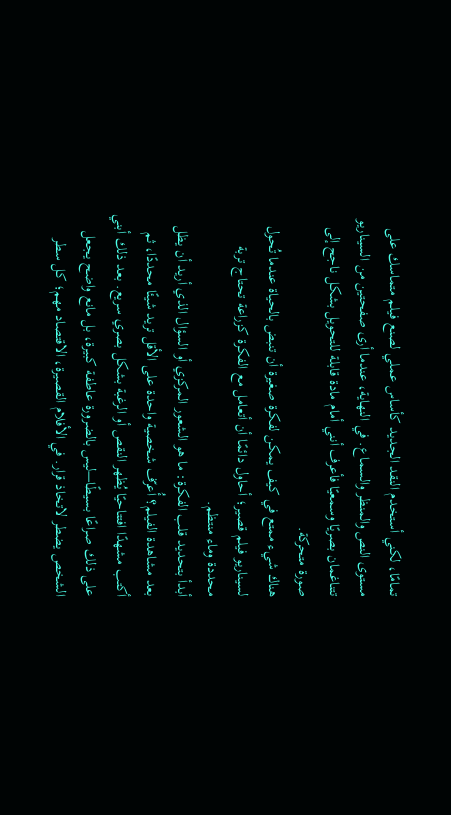تمامًا، لكني أستخدم النقد الجديد كأساس عملي لصنع فيلم متماسك على مستوى النص والمنظر والسماع. في النهاية، عندما أرى صفحتين من السيناريو تتناغمان بصريًا وسمعيًا فأعرف أنني أمام مادة قابلة للتحويل بشكل ناجح إلى صورة متحركة.
هناك شيء ممتع في كيف يمكن لفكرة صغيرة أن تنبض بالحياة عندما تُحول لسيناريو فيلم قصير؛ أحاول دائمًا أن أتعامل مع الفكرة كزراعة تحتاج تربة محددة وماء منتظم.
أبدأ بتحديد قلب الفكرة: ما هو الشعور المركزي أو السؤال الذي أريد أن يظل بعد مشاهدة الفيلم؟ أُعرّف شخصية واحدة على الأقل تريد شيئًا محددًا، ثم أكتب مشهدًا افتتاحيًا يُظهر النقص أو الرغبة بشكل بصري سريع. بعد ذلك أبني على ذلك صراعًا بسيطًا—ليس بالضرورة عاطفة كبيرة، بل مانع واضح يجعل الشخص يضطر لاتخاذ قرار. في الأفلام القصيرة، الاقتصاد مهم؛ كل سطر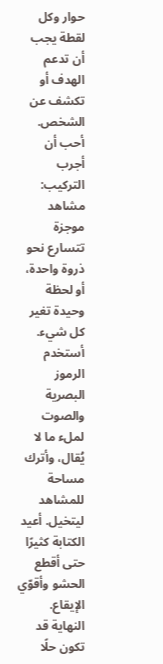حوار وكل لقطة يجب أن تدعم الهدف أو تكشف عن الشخص.
أحب أن أجرب التركيب: مشاهد موجزة تتسارع نحو ذروة واحدة، أو لحظة وحيدة تغير كل شيء. أستخدم الرموز البصرية والصوت لملء ما لا يُقال، وأترك مساحة للمشاهد ليتخيل. أعيد الكتابة كثيرًا حتى أقطع الحشو وأقوّي الإيقاع. النهاية قد تكون حلًا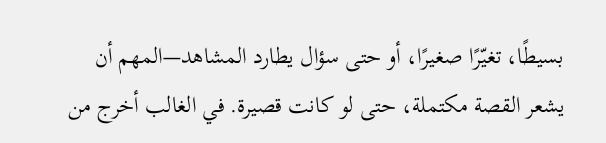بسيطًا، تغيّرًا صغيرًا، أو حتى سؤال يطارد المشاهد—المهم أن يشعر القصة مكتملة، حتى لو كانت قصيرة. في الغالب أخرج من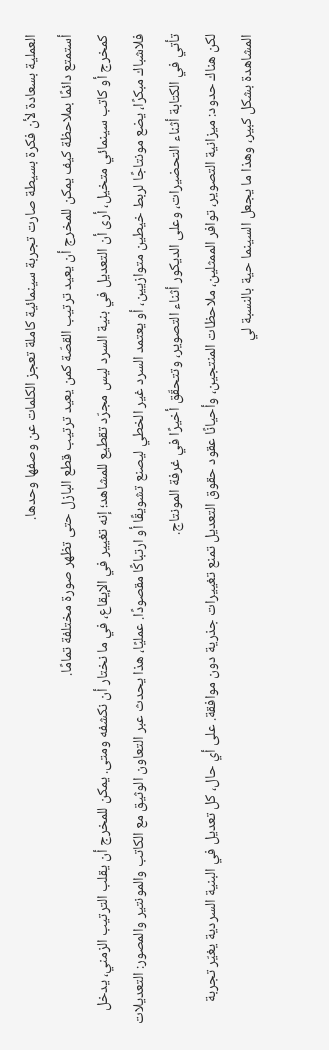العملية بسعادة لأن فكرة بسيطة صارت تجربة سينمائية كاملة تعجز الكلمات عن وصفها وحدها.
أستمتع دائمًا بملاحظة كيف يمكن للمخرج أن يعيد ترتيب القصّة كمن يعيد ترتيب قطع البازل حتى تظهر صورة مختلفة تمامًا.
كمخرج أو كاتب سينمائي متخيل، أرى أن التعديل في بنية السرد ليس مجرّد تقطيع للمشاهد؛ إنه تغيير في الإيقاع، في ما نختار أن نكشفه ومتى. يمكن للمخرج أن يقلب الترتيب الزمني، يدخل فلاشباك مبكرًا، يضع مونتاجًا لربط خيطين متوازيين، أو يعتمد السرد غير الخطي ليصنع تشويقًا أو ارتباكًا مقصودًا. عمليًا، هذا يحدث عبر التعاون الوثيق مع الكاتب والمونتير والمصور: التعديلات تأتي في الكتابة أثناء التحضيرات، وعلى الديكور أثناء التصوير، وتتحقّق أخيرًا في غرفة المونتاج.
لكن هناك حدود: ميزانية التصوير، توافر الممثلين، ملاحظات المنتجين، وأحيانًا عقود حقوق التعديل تمنع تغييرات جذرية دون موافقة. على أي حال، كل تعديل في البنية السردية يغيّر تجربة المشاهدة بشكل كبير، وهذا ما يجعل السينما حية بالنسبة لي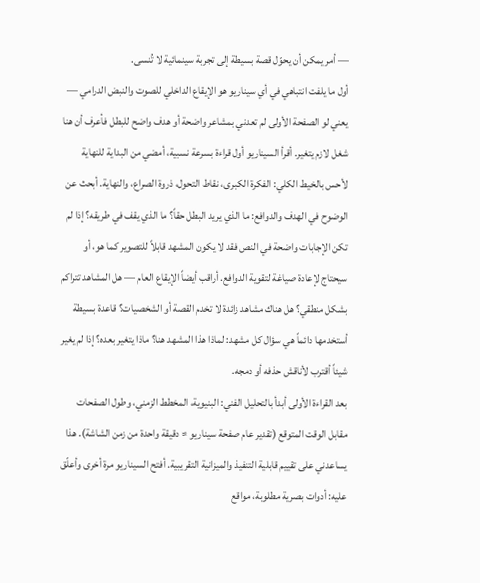— أمر يمكن أن يحوّل قصة بسيطة إلى تجربة سينمائية لا تُنسى.
أول ما يلفت انتباهي في أي سيناريو هو الإيقاع الداخلي للصوت والنبض الدرامي — يعني لو الصفحة الأولى لم تعدني بمشاعر واضحة أو هدف واضح للبطل فأعرف أن هنا شغل لازم يتغير. أقرأ السيناريو أول قراءة بسرعة نسبية، أمضي من البداية للنهاية لأحس بالخيط الكلي: الفكرة الكبرى، نقاط التحول، ذروة الصراع، والنهاية. أبحث عن الوضوح في الهدف والدوافع: ما الذي يريد البطل حقاً؟ ما الذي يقف في طريقه؟ إذا لم تكن الإجابات واضحة في النص فقد لا يكون المشهد قابلاً للتصوير كما هو، أو سيحتاج لإعادة صياغة لتقوية الدوافع. أراقب أيضاً الإيقاع العام — هل المشاهد تتراكم بشكل منطقي؟ هل هناك مشاهد زائدة لا تخدم القصة أو الشخصيات؟ قاعدة بسيطة أستخدمها دائماً هي سؤال كل مشهد: لماذا هذا المشهد هنا؟ ماذا يتغير بعده؟ إذا لم يغير شيئاً أقترب لأناقش حذفه أو دمجه.
بعد القراءة الأولى أبدأ بالتحليل الفني: البنيوية، المخطط الزمني، وطول الصفحات مقابل الوقت المتوقع (تقدير عام صفحة سيناريو ≈ دقيقة واحدة من زمن الشاشة). هذا يساعدني على تقييم قابلية التنفيذ والميزانية التقريبية. أفتح السيناريو مرة أخرى وأعلّق عليه: أدوات بصرية مطلوبة، مواقع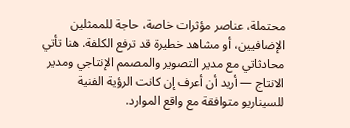محتملة، عناصر مؤثرات خاصة، حاجة للممثلين الإضافيين، أو مشاهد خطيرة قد ترفع الكلفة. هنا تأتي محادثاتي مع مدير التصوير والمصمم الإنتاجي ومدير الانتاج — أريد أن أعرف إن كانت الرؤية الفنية للسيناريو متوافقة مع واقع الموارد.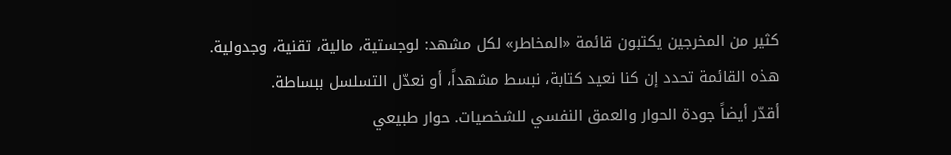كثير من المخرجين يكتبون قائمة «المخاطر» لكل مشهد: لوجستية، مالية، تقنية، وجدولية. هذه القائمة تحدد إن كنا نعيد كتابة، نبسط مشهداً، أو نعدّل التسلسل ببساطة.
أقدّر أيضاً جودة الحوار والعمق النفسي للشخصيات. حوار طبيعي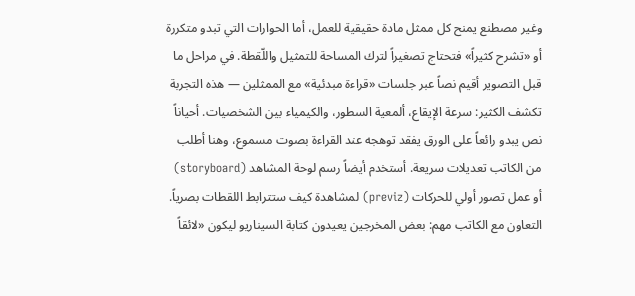وغير مصطنع يمنح كل ممثل مادة حقيقية للعمل، أما الحوارات التي تبدو متكررة أو «تشرح كثيراً» فتحتاج تصغيراً لترك المساحة للتمثيل واللّقطة. في مراحل ما قبل التصوير أقيم نصاً عبر جلسات «قراءة مبدئية» مع الممثلين — هذه التجربة تكشف الكثير: سرعة الإيقاع، ألمعية السطور، والكيمياء بين الشخصيات. أحياناً نص يبدو رائعاً على الورق يفقد توهجه عند القراءة بصوت مسموع، وهنا أطلب من الكاتب تعديلات سريعة. أستخدم أيضاً رسم لوحة المشاهد (storyboard) أو عمل تصور أولي للحركات (previz) لمشاهدة كيف ستترابط اللقطات بصرياً. التعاون مع الكاتب مهم: بعض المخرجين يعيدون كتابة السيناريو ليكون «لائقاً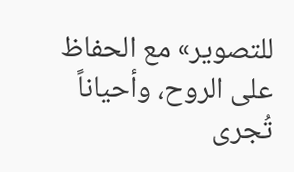للتصوير» مع الحفاظ على الروح، وأحياناً تُجرى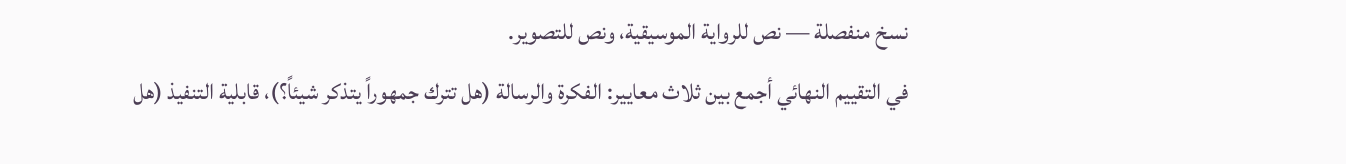نسخ منفصلة — نص للرواية الموسيقية، ونص للتصوير.
في التقييم النهائي أجمع بين ثلاث معايير: الفكرة والرسالة (هل تترك جمهوراً يتذكر شيئاً؟)، قابلية التنفيذ (هل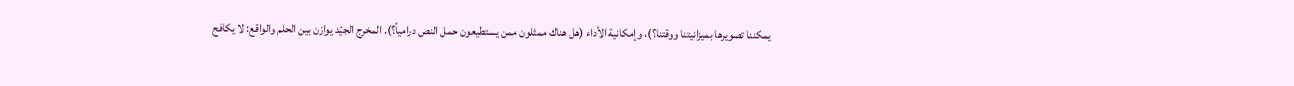يمكننا تصويرها بميزانيتنا ووقتنا؟)، وإمكانية الأداء (هل هناك ممثلون ممن يستطيعون حمل النص درامياً؟). المخرج الجيّد يوازن بين الحلم والواقع: لا يكافح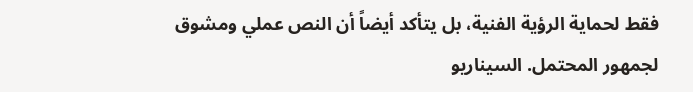فقط لحماية الرؤية الفنية، بل يتأكد أيضاً أن النص عملي ومشوق لجمهور المحتمل. السيناريو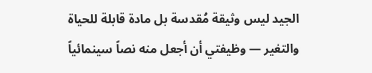الجيد ليس وثيقة مُقدسة بل مادة قابلة للحياة والتغير — وظيفتي أن أجعل منه نصاً سينمائياً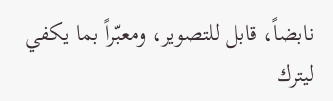نابضاً، قابل للتصوير، ومعبّراً بما يكفي ليترك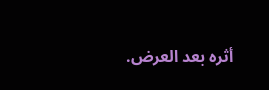أثره بعد العرض.